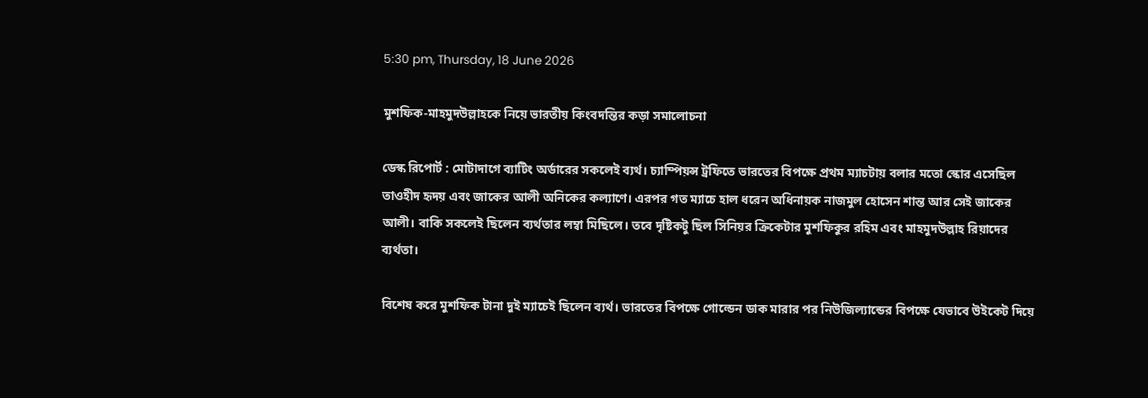5:30 pm, Thursday, 18 June 2026

মুশফিক-মাহমুদউল্লাহকে নিয়ে ভারতীয় কিংবদন্তির কড়া সমালোচনা

ডেস্ক রিপোর্ট : মোটাদাগে ব্যাটিং অর্ডারের সকলেই ব্যর্থ। চ্যাম্পিয়ন্স ট্রফিতে ভারতের বিপক্ষে প্রথম ম্যাচটায় বলার মতো স্কোর এসেছিল তাওহীদ হৃদয় এবং জাকের আলী অনিকের কল্যাণে। এরপর গত ম্যাচে হাল ধরেন অধিনায়ক নাজমুল হোসেন শান্ত আর সেই জাকের আলী। বাকি সকলেই ছিলেন ব্যর্থতার লম্বা মিছিলে। তবে দৃষ্টিকটু ছিল সিনিয়র ক্রিকেটার মুশফিকুর রহিম এবং মাহমুদউল্লাহ রিয়াদের ব্যর্থতা।

বিশেষ করে মুশফিক টানা দুই ম্যাচেই ছিলেন ব্যর্থ। ভারতের বিপক্ষে গোল্ডেন ডাক মারার পর নিউজিল্যান্ডের বিপক্ষে যেভাবে উইকেট দিয়ে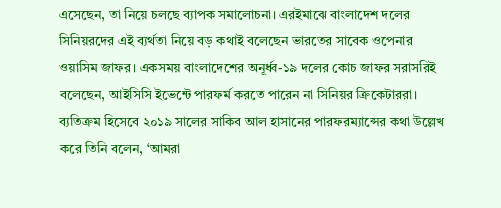এসেছেন, তা নিয়ে চলছে ব্যাপক সমালোচনা। এরইমাঝে বাংলাদেশ দলের সিনিয়রদের এই ব্যর্থতা নিয়ে বড় কথাই বলেছেন ভারতের সাবেক ওপেনার ওয়াসিম জাফর। একসময় বাংলাদেশের অনূর্ধ্ব-১৯ দলের কোচ জাফর সরাসরিই বলেছেন, আইসিসি ইভেন্টে পারফর্ম করতে পারেন না সিনিয়র ক্রিকেটাররা।
ব্যতিক্রম হিসেবে ২০১৯ সালের সাকিব আল হাসানের পারফরম্যান্সের কথা উল্লেখ করে তিনি বলেন, ‘আমরা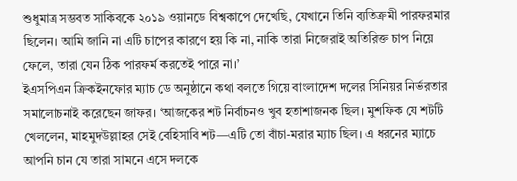শুধুমাত্র সম্ভবত সাকিবকে ২০১৯ ওয়ানডে বিশ্বকাপে দেখেছি, যেখানে তিনি ব্যতিক্রমী পারফরমার ছিলেন। আমি জানি না এটি চাপের কারণে হয় কি না, নাকি তারা নিজেরাই অতিরিক্ত চাপ নিয়ে ফেলে, তারা যেন ঠিক পারফর্ম করতেই পারে না।’
ইএসপিএন ক্রিকইনফোর ম্যাচ ডে অনুষ্ঠানে কথা বলতে গিয়ে বাংলাদেশ দলের সিনিয়র নির্ভরতার সমালোচনাই করেছেন জাফর। ‘আজকের শট নির্বাচনও খুব হতাশাজনক ছিল। মুশফিক যে শটটি খেললেন, মাহমুদউল্লাহর সেই বেহিসাবি শট—এটি তো বাঁচা-মরার ম্যাচ ছিল। এ ধরনের ম্যাচে আপনি চান যে তারা সামনে এসে দলকে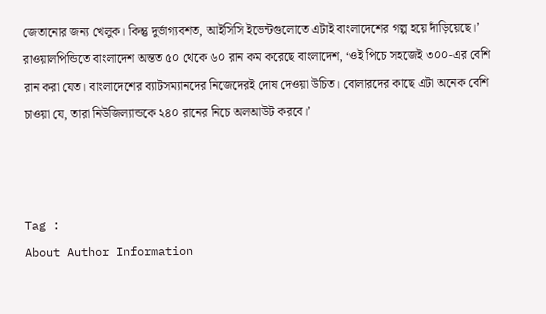জেতানোর জন্য খেলুক। কিন্তু দুর্ভাগ্যবশত, আইসিসি ইভেন্টগুলোতে এটাই বাংলাদেশের গল্প হয়ে দাঁড়িয়েছে।’
রাওয়ালপিন্ডিতে বাংলাদেশ অন্তত ৫০ থেকে ৬০ রান কম করেছে বাংলাদেশ, ‘ওই পিচে সহজেই ৩০০-এর বেশি রান করা যেত। বাংলাদেশের ব্যাটসম্যানদের নিজেদেরই দোষ দেওয়া উচিত। বোলারদের কাছে এটা অনেক বেশি চাওয়া যে, তারা নিউজিল্যান্ডকে ২৪০ রানের নিচে অলআউট করবে।’



Tag :
About Author Information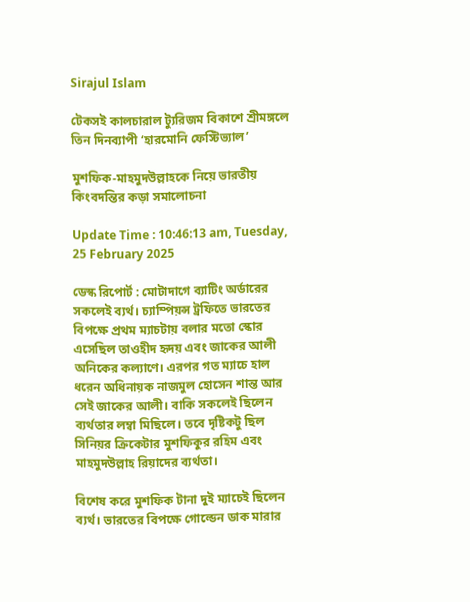Sirajul Islam

টেকসই কালচারাল ট্যুরিজম বিকাশে শ্রীমঙ্গলে তিন দিনব্যাপী ‘হারমোনি ফেস্টিভ্যাল’

মুশফিক-মাহমুদউল্লাহকে নিয়ে ভারতীয় কিংবদন্তির কড়া সমালোচনা

Update Time : 10:46:13 am, Tuesday, 25 February 2025

ডেস্ক রিপোর্ট : মোটাদাগে ব্যাটিং অর্ডারের সকলেই ব্যর্থ। চ্যাম্পিয়ন্স ট্রফিতে ভারতের বিপক্ষে প্রথম ম্যাচটায় বলার মতো স্কোর এসেছিল তাওহীদ হৃদয় এবং জাকের আলী অনিকের কল্যাণে। এরপর গত ম্যাচে হাল ধরেন অধিনায়ক নাজমুল হোসেন শান্ত আর সেই জাকের আলী। বাকি সকলেই ছিলেন ব্যর্থতার লম্বা মিছিলে। তবে দৃষ্টিকটু ছিল সিনিয়র ক্রিকেটার মুশফিকুর রহিম এবং মাহমুদউল্লাহ রিয়াদের ব্যর্থতা।

বিশেষ করে মুশফিক টানা দুই ম্যাচেই ছিলেন ব্যর্থ। ভারতের বিপক্ষে গোল্ডেন ডাক মারার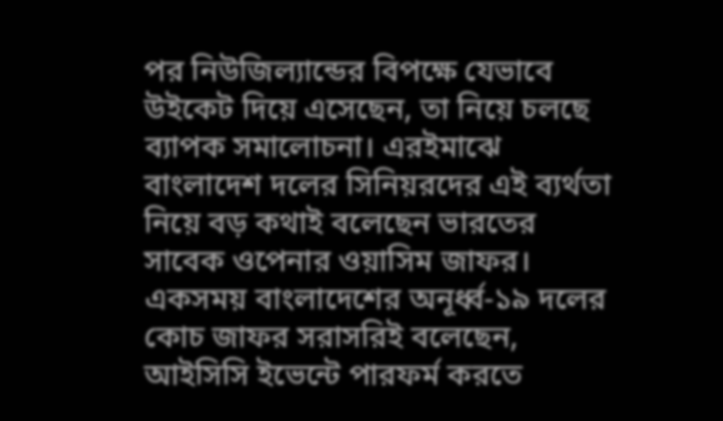পর নিউজিল্যান্ডের বিপক্ষে যেভাবে উইকেট দিয়ে এসেছেন, তা নিয়ে চলছে ব্যাপক সমালোচনা। এরইমাঝে বাংলাদেশ দলের সিনিয়রদের এই ব্যর্থতা নিয়ে বড় কথাই বলেছেন ভারতের সাবেক ওপেনার ওয়াসিম জাফর। একসময় বাংলাদেশের অনূর্ধ্ব-১৯ দলের কোচ জাফর সরাসরিই বলেছেন, আইসিসি ইভেন্টে পারফর্ম করতে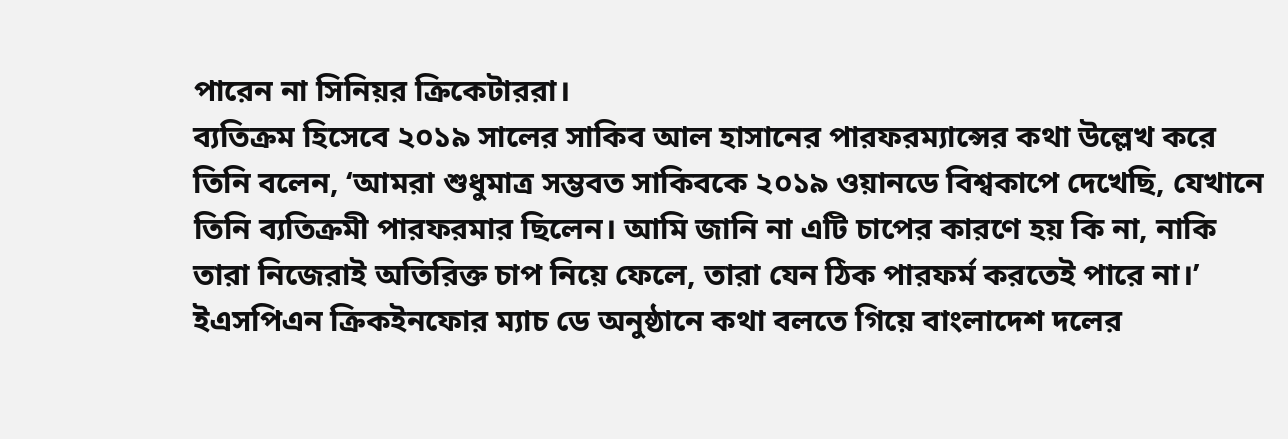পারেন না সিনিয়র ক্রিকেটাররা।
ব্যতিক্রম হিসেবে ২০১৯ সালের সাকিব আল হাসানের পারফরম্যান্সের কথা উল্লেখ করে তিনি বলেন, ‘আমরা শুধুমাত্র সম্ভবত সাকিবকে ২০১৯ ওয়ানডে বিশ্বকাপে দেখেছি, যেখানে তিনি ব্যতিক্রমী পারফরমার ছিলেন। আমি জানি না এটি চাপের কারণে হয় কি না, নাকি তারা নিজেরাই অতিরিক্ত চাপ নিয়ে ফেলে, তারা যেন ঠিক পারফর্ম করতেই পারে না।’
ইএসপিএন ক্রিকইনফোর ম্যাচ ডে অনুষ্ঠানে কথা বলতে গিয়ে বাংলাদেশ দলের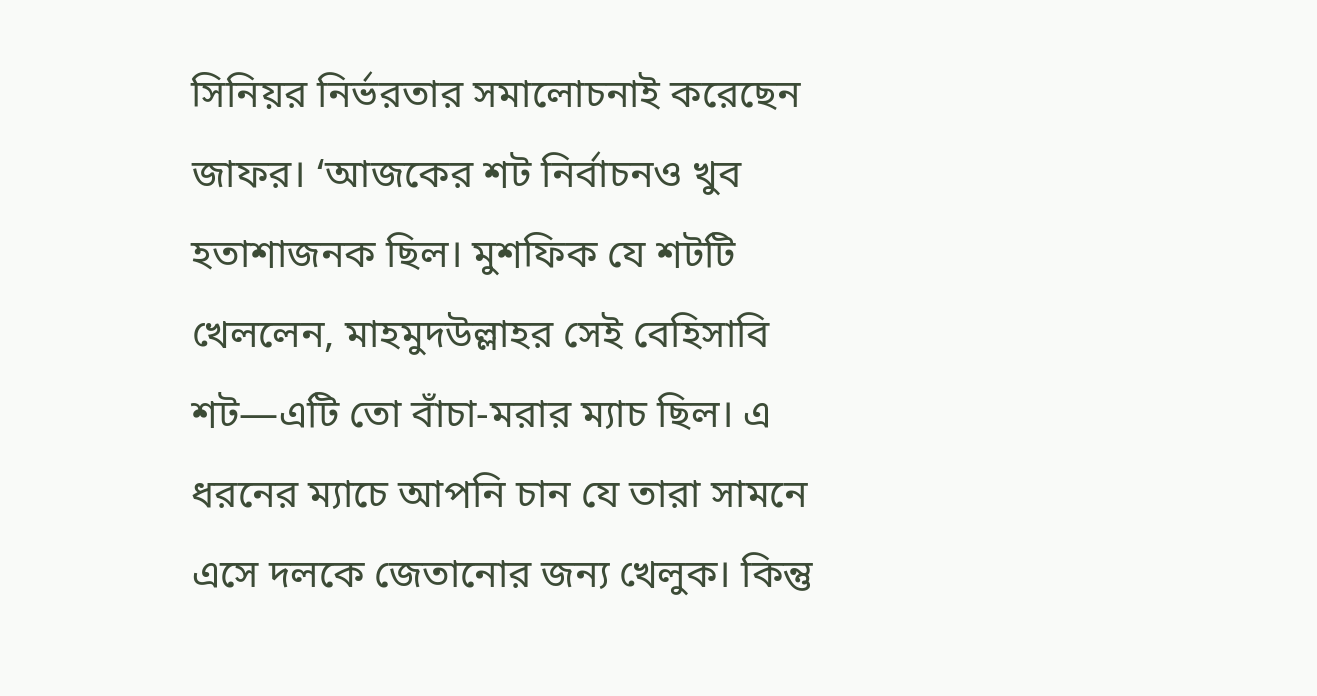সিনিয়র নির্ভরতার সমালোচনাই করেছেন জাফর। ‘আজকের শট নির্বাচনও খুব হতাশাজনক ছিল। মুশফিক যে শটটি খেললেন, মাহমুদউল্লাহর সেই বেহিসাবি শট—এটি তো বাঁচা-মরার ম্যাচ ছিল। এ ধরনের ম্যাচে আপনি চান যে তারা সামনে এসে দলকে জেতানোর জন্য খেলুক। কিন্তু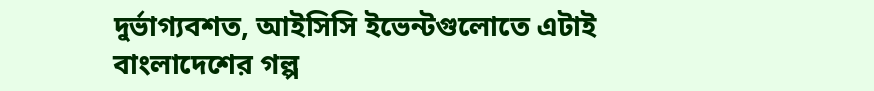দুর্ভাগ্যবশত, আইসিসি ইভেন্টগুলোতে এটাই বাংলাদেশের গল্প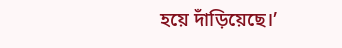হয়ে দাঁড়িয়েছে।’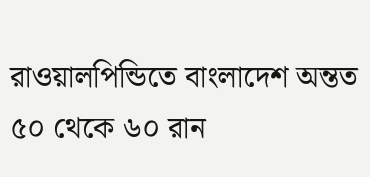রাওয়ালপিন্ডিতে বাংলাদেশ অন্তত ৫০ থেকে ৬০ রান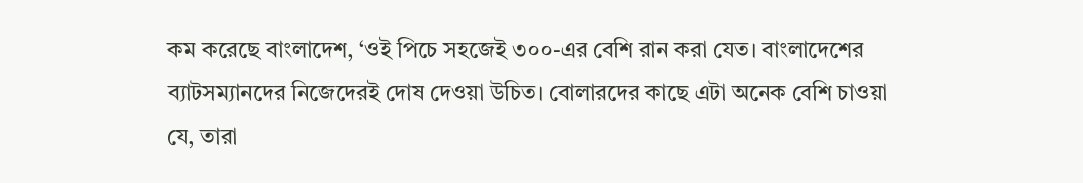কম করেছে বাংলাদেশ, ‘ওই পিচে সহজেই ৩০০-এর বেশি রান করা যেত। বাংলাদেশের ব্যাটসম্যানদের নিজেদেরই দোষ দেওয়া উচিত। বোলারদের কাছে এটা অনেক বেশি চাওয়া যে, তারা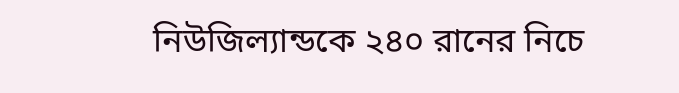নিউজিল্যান্ডকে ২৪০ রানের নিচে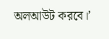অলআউট করবে।’